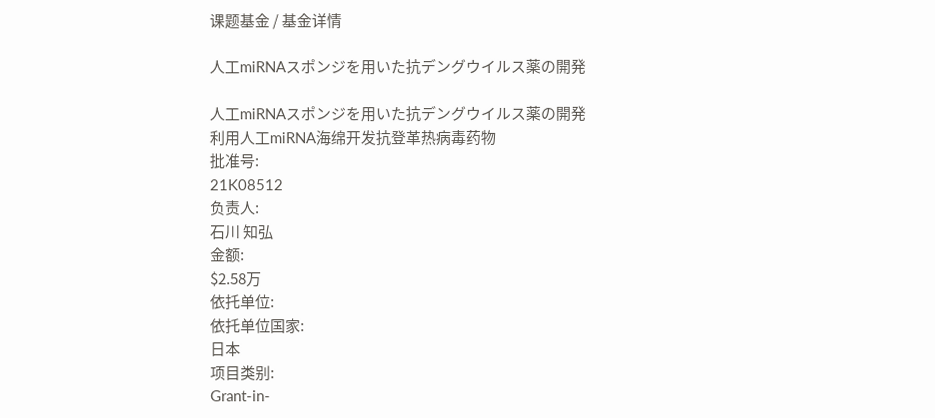课题基金 / 基金详情

人工miRNAスポンジを用いた抗デングウイルス薬の開発

人工miRNAスポンジを用いた抗デングウイルス薬の開発
利用人工miRNA海绵开发抗登革热病毒药物
批准号:
21K08512
负责人:
石川 知弘
金额:
$2.58万
依托单位:
依托单位国家:
日本
项目类别:
Grant-in-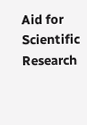Aid for Scientific Research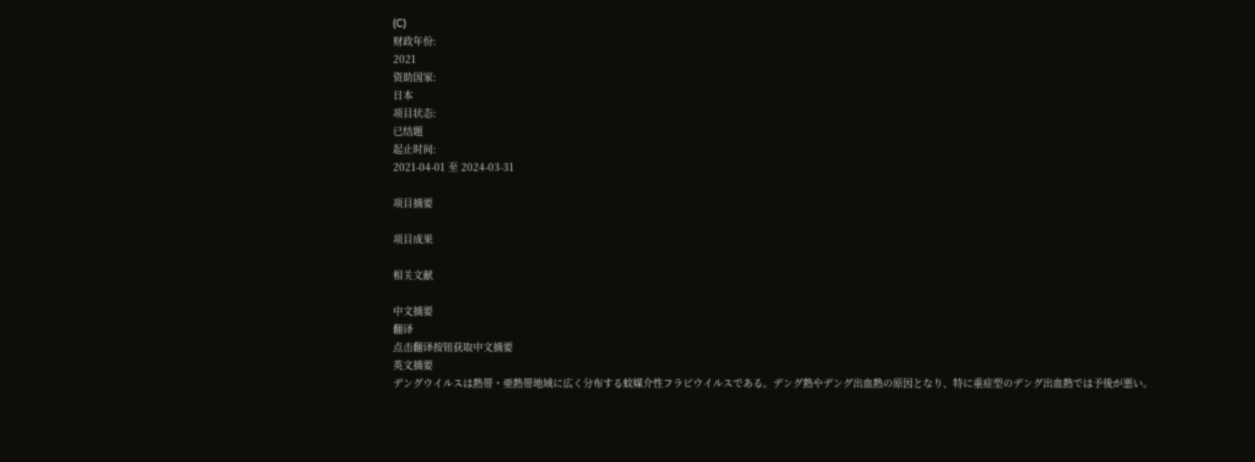(C)
财政年份:
2021
资助国家:
日本
项目状态:
已结题
起止时间:
2021-04-01 至 2024-03-31

项目摘要

项目成果

相关文献

中文摘要
翻译
点击翻译按钮获取中文摘要
英文摘要
デングウイルスは熱帯・亜熱帯地域に広く分布する蚊媒介性フラビウイルスである。デング熱やデング出血熱の原因となり、特に重症型のデング出血熱では予後が悪い。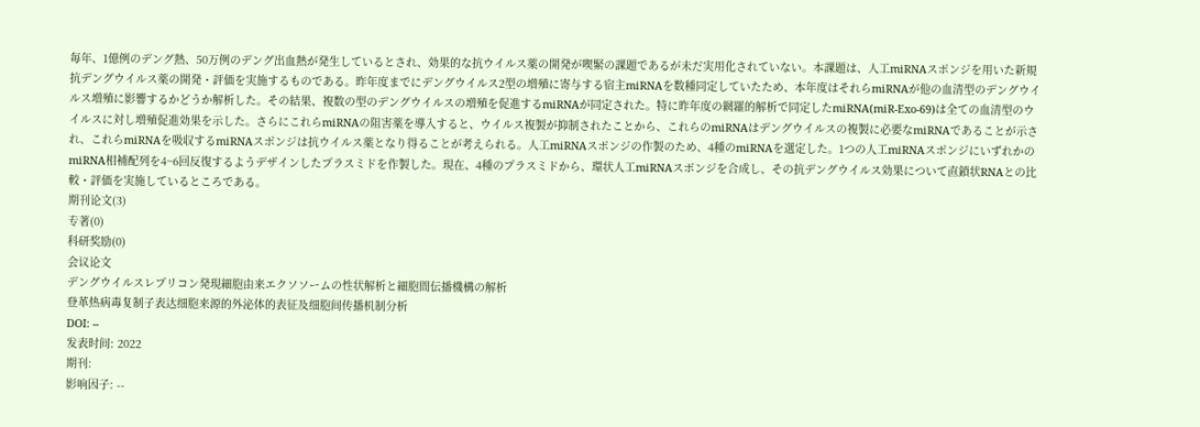毎年、1億例のデング熱、50万例のデング出血熱が発生しているとされ、効果的な抗ウイルス薬の開発が喫緊の課題であるが未だ実用化されていない。本課題は、人工miRNAスポンジを用いた新規抗デングウイルス薬の開発・評価を実施するものである。昨年度までにデングウイルス2型の増殖に寄与する宿主miRNAを数種同定していたため、本年度はそれらmiRNAが他の血清型のデングウイルス増殖に影響するかどうか解析した。その結果、複数の型のデングウイルスの増殖を促進するmiRNAが同定された。特に昨年度の網羅的解析で同定したmiRNA(miR-Exo-69)は全ての血清型のウイルスに対し増殖促進効果を示した。さらにこれらmiRNAの阻害薬を導入すると、ウイルス複製が抑制されたことから、これらのmiRNAはデングウイルスの複製に必要なmiRNAであることが示され、これらmiRNAを吸収するmiRNAスポンジは抗ウイルス薬となり得ることが考えられる。人工miRNAスポンジの作製のため、4種のmiRNAを選定した。1つの人工miRNAスポンジにいずれかのmiRNA相補配列を4~6回反復するようデザインしたプラスミドを作製した。現在、4種のプラスミドから、環状人工miRNAスポンジを合成し、その抗デングウイルス効果について直鎖状RNAとの比較・評価を実施しているところである。
期刊论文(3)
专著(0)
科研奖励(0)
会议论文
デングウイルスレプリコン発現細胞由来エクソソームの性状解析と細胞間伝播機構の解析
登革热病毒复制子表达细胞来源的外泌体的表征及细胞间传播机制分析
DOI: --
发表时间: 2022
期刊:
影响因子: --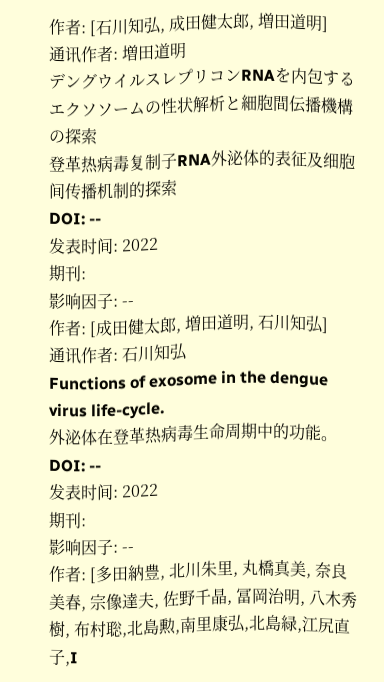作者: [石川知弘, 成田健太郎, 増田道明]
通讯作者: 増田道明
デングウイルスレプリコンRNAを内包するエクソソームの性状解析と細胞間伝播機構の探索
登革热病毒复制子RNA外泌体的表征及细胞间传播机制的探索
DOI: --
发表时间: 2022
期刊:
影响因子: --
作者: [成田健太郎, 増田道明, 石川知弘]
通讯作者: 石川知弘
Functions of exosome in the dengue virus life-cycle.
外泌体在登革热病毒生命周期中的功能。
DOI: --
发表时间: 2022
期刊:
影响因子: --
作者: [多田納豊, 北川朱里, 丸橋真美, 奈良美春, 宗像達夫, 佐野千晶, 冨岡治明, 八木秀樹, 布村聡,北島勲,南里康弘,北島緑,江尻直子,I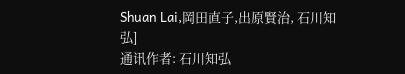Shuan Lai,岡田直子,出原賢治, 石川知弘]
通讯作者: 石川知弘